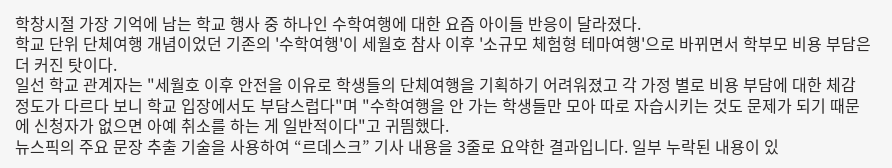학창시절 가장 기억에 남는 학교 행사 중 하나인 수학여행에 대한 요즘 아이들 반응이 달라졌다.
학교 단위 단체여행 개념이었던 기존의 '수학여행'이 세월호 참사 이후 '소규모 체험형 테마여행'으로 바뀌면서 학부모 비용 부담은 더 커진 탓이다.
일선 학교 관계자는 "세월호 이후 안전을 이유로 학생들의 단체여행을 기획하기 어려워졌고 각 가정 별로 비용 부담에 대한 체감 정도가 다르다 보니 학교 입장에서도 부담스럽다"며 "수학여행을 안 가는 학생들만 모아 따로 자습시키는 것도 문제가 되기 때문에 신청자가 없으면 아예 취소를 하는 게 일반적이다"고 귀띔했다.
뉴스픽의 주요 문장 추출 기술을 사용하여 “르데스크” 기사 내용을 3줄로 요약한 결과입니다. 일부 누락된 내용이 있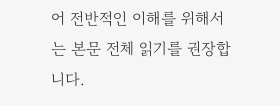어 전반적인 이해를 위해서는 본문 전체 읽기를 권장합니다.